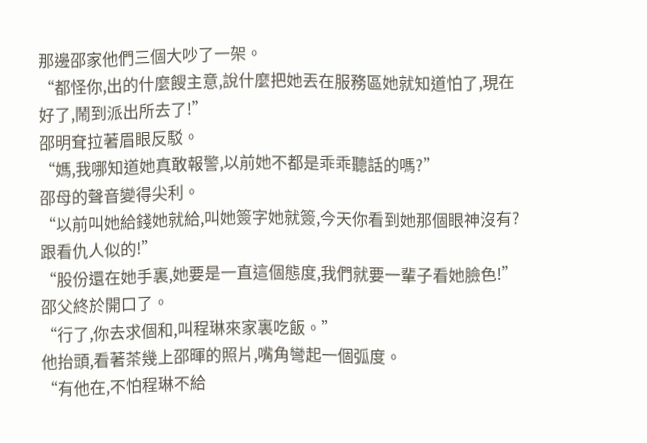那邊邵家他們三個大吵了一架。
“都怪你,出的什麼餿主意,說什麼把她丟在服務區她就知道怕了,現在好了,鬧到派出所去了!”
邵明耷拉著眉眼反駁。
“媽,我哪知道她真敢報警,以前她不都是乖乖聽話的嗎?”
邵母的聲音變得尖利。
“以前叫她給錢她就給,叫她簽字她就簽,今天你看到她那個眼神沒有?跟看仇人似的!”
“股份還在她手裏,她要是一直這個態度,我們就要一輩子看她臉色!”
邵父終於開口了。
“行了,你去求個和,叫程琳來家裏吃飯。”
他抬頭,看著茶幾上邵暉的照片,嘴角彎起一個弧度。
“有他在,不怕程琳不給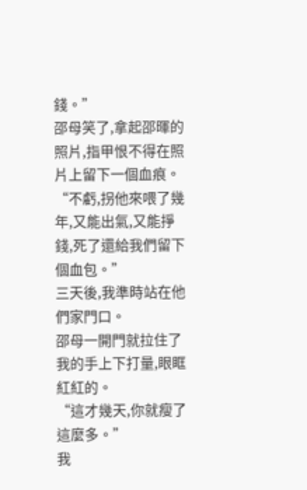錢。”
邵母笑了,拿起邵暉的照片,指甲恨不得在照片上留下一個血痕。
“不虧,拐他來喂了幾年,又能出氣,又能掙錢,死了還給我們留下個血包。”
三天後,我準時站在他們家門口。
邵母一開門就拉住了我的手上下打量,眼眶紅紅的。
“這才幾天,你就瘦了這麼多。”
我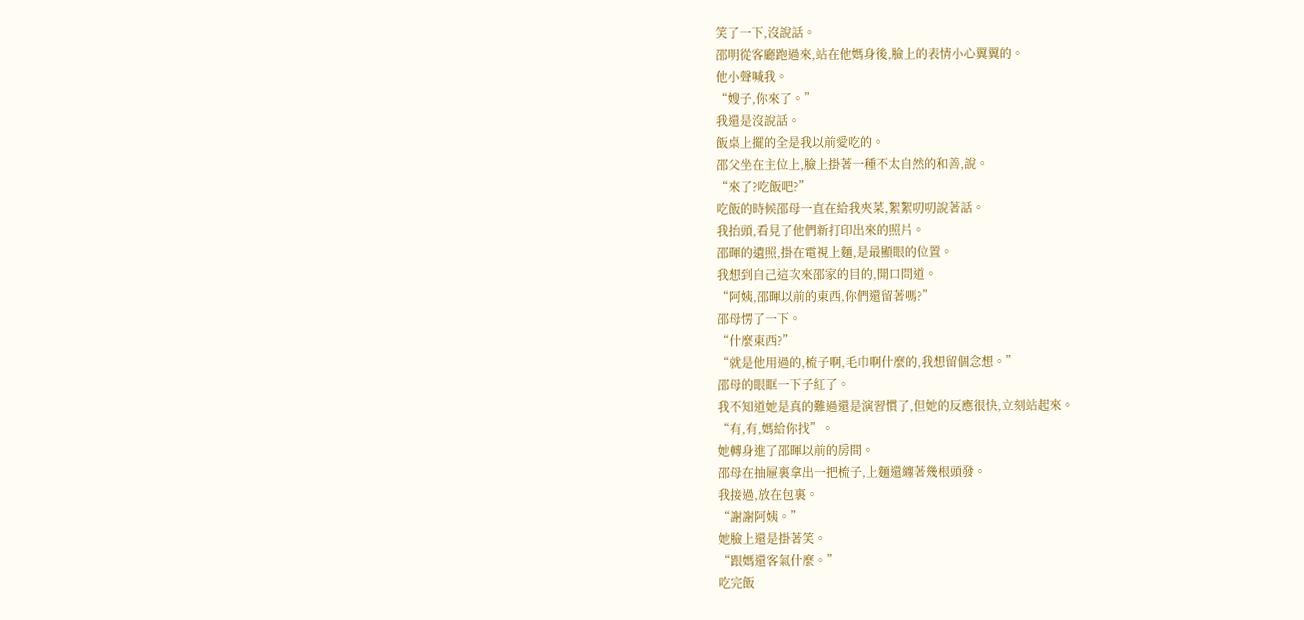笑了一下,沒說話。
邵明從客廳跑過來,站在他媽身後,臉上的表情小心翼翼的。
他小聲喊我。
“嫂子,你來了。”
我還是沒說話。
飯桌上擺的全是我以前愛吃的。
邵父坐在主位上,臉上掛著一種不太自然的和善,說。
“來了?吃飯吧?”
吃飯的時候邵母一直在給我夾菜,絮絮叨叨說著話。
我抬頭,看見了他們新打印出來的照片。
邵暉的遺照,掛在電視上麵,是最顯眼的位置。
我想到自己這次來邵家的目的,開口問道。
“阿姨,邵暉以前的東西,你們還留著嗎?”
邵母愣了一下。
“什麼東西?”
“就是他用過的,梳子啊,毛巾啊什麼的,我想留個念想。”
邵母的眼眶一下子紅了。
我不知道她是真的難過還是演習慣了,但她的反應很快,立刻站起來。
“有,有,媽給你找”。
她轉身進了邵暉以前的房間。
邵母在抽屜裏拿出一把梳子,上麵還纏著幾根頭發。
我接過,放在包裏。
“謝謝阿姨。”
她臉上還是掛著笑。
“跟媽還客氣什麼。”
吃完飯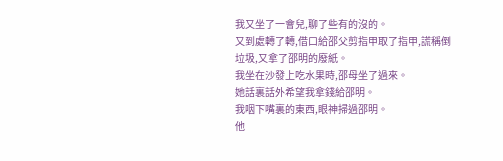我又坐了一會兒,聊了些有的沒的。
又到處轉了轉,借口給邵父剪指甲取了指甲,謊稱倒垃圾,又拿了邵明的廢紙。
我坐在沙發上吃水果時,邵母坐了過來。
她話裏話外希望我拿錢給邵明。
我咽下嘴裏的東西,眼神掃過邵明。
他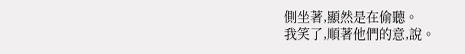側坐著,顯然是在偷聽。
我笑了,順著他們的意,說。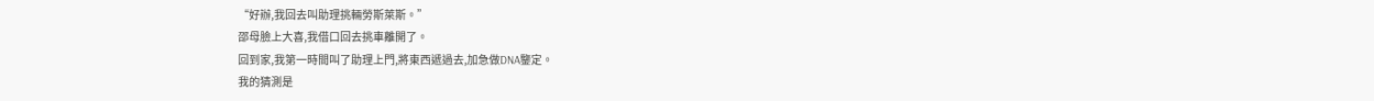“好辦,我回去叫助理挑輛勞斯萊斯。”
邵母臉上大喜,我借口回去挑車離開了。
回到家,我第一時間叫了助理上門,將東西遞過去,加急做DNA鑒定。
我的猜測是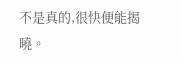不是真的,很快便能揭曉。